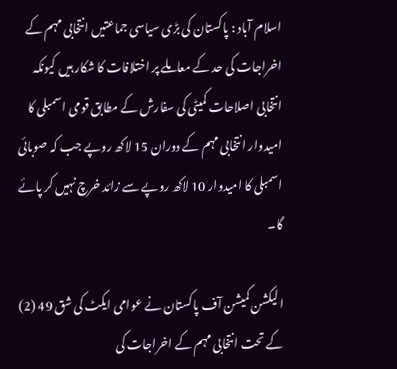اسلام آباد : پاکستان کی بڑی سیاسی جماعتیں انتخابی مہم کے اخراجات کی حد کے معاملے پر اختلافات کا شکار ہیں کیونکہ انتخابی اصلاحات کمیٹی کی سفارش کے مطابق قومی اسمبلی کا امیدوار انتخابی مہم کے دوران 15 لاکھ روپے جب کہ صوبائی اسمبلی کا امیدوار 10 لاکھ روپے سے زائد خرچ نہیں کر پائے گا۔

الیکشن کمیشن آف پاکستان نے عوامی ایکٹ کی شق 49 (2) کے تحت انتخابی مہم کے اخراجات کی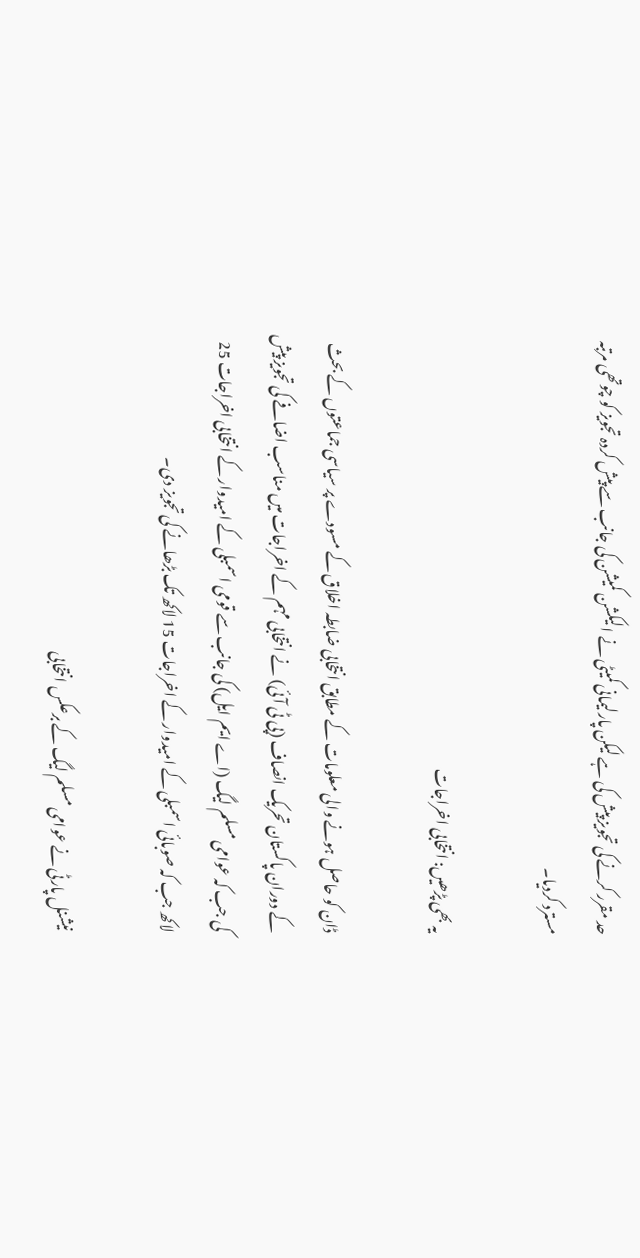حد مقرر کرنے کی تجویز پیش کی ہے لیکن پارلیمانی کمیٹی نے الیکشن کمیشن کی جانب سے پیش کردہ تجویز کو چوتھی مرتبہ مسترد کردیا۔

یہ بھی پڑھیں: انتخابی اخراجات

ڈان کو حاصل ہونے والی معلومات کے مطابق انتخابی ضابطہ اخلاق کے مسودے پر سیاسی جماعتوں کے بحث کے دوران پاکستان تحریک انصاف (پی ٹی آئی) نے انتخابی مہم کے اخراجات میں مناسب اضافے کی تجویز پیش کی جب کہ عوامی مسلم لیگ (اے ایم ایل) کی جانب سے قومی اسمبلی کے امیدوار کے انتخابی اخراجات 25 لاکھ جب کہ صوبائی اسمبلی کے امیدوار کے اخراجات 15 لاکھ تک بڑھانے کی تجویز دی۔

نیشنل پارٹی نے عوامی مسلم لیگ کے برعکس انتخابی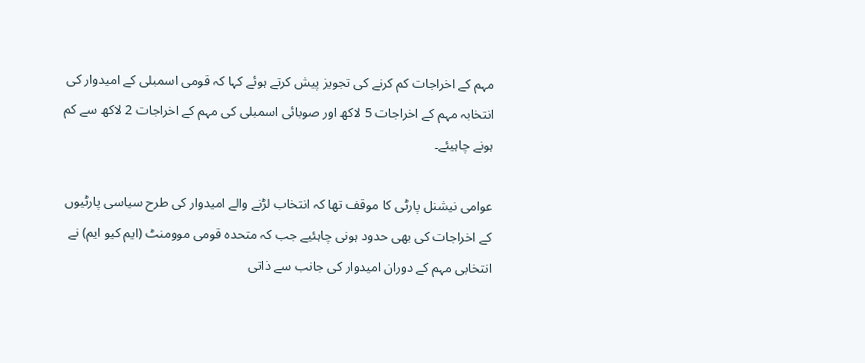مہم کے اخراجات کم کرنے کی تجویز پیش کرتے ہوئے کہا کہ قومی اسمبلی کے امیدوار کی انتخابہ مہم کے اخراجات 5 لاکھ اور صوبائی اسمبلی کی مہم کے اخراجات 2 لاکھ سے کم ہونے چاہیئے۔

عوامی نیشنل پارٹی کا موقف تھا کہ انتخاب لڑنے والے امیدوار کی طرح سیاسی پارٹیوں کے اخراجات کی بھی حدود ہونی چاہئیے جب کہ متحدہ قومی موومنٹ (ایم کیو ایم) نے انتخابی مہم کے دوران امیدوار کی جانب سے ذاتی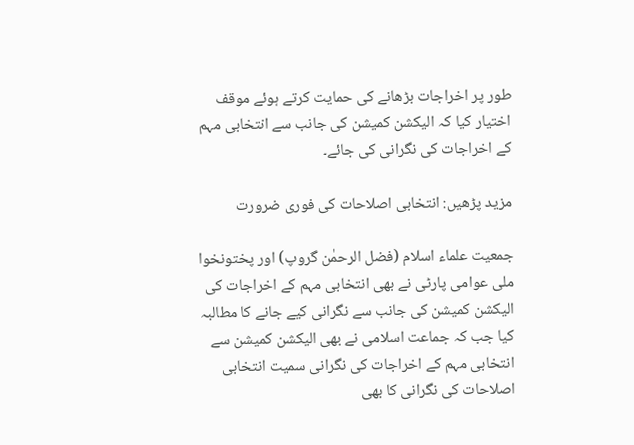طور پر اخراجات بڑھانے کی حمایت کرتے ہوئے موقف اختیار کیا کہ الیکشن کمیشن کی جانب سے انتخابی مہم کے اخراجات کی نگرانی کی جائے۔

مزید پڑھیں: انتخابی اصلاحات کی فوری ضرورت

جمعیت علماء اسلام (فضل الرحمٰن گروپ) اور پختونخوا ملی عوامی پارٹی نے بھی انتخابی مہم کے اخراجات کی الیکشن کمیشن کی جانب سے نگرانی کیے جانے کا مطالبہ کیا جب کہ جماعت اسلامی نے بھی الیکشن کمیشن سے انتخابی مہم کے اخراجات کی نگرانی سمیت انتخابی اصلاحات کی نگرانی کا بھی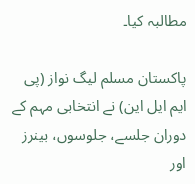مطالبہ کیا۔

پاکستان مسلم لیگ نواز (پی ایم ایل این) نے انتخابی مہم کے دوران جلسے، جلوسوں، بینرز اور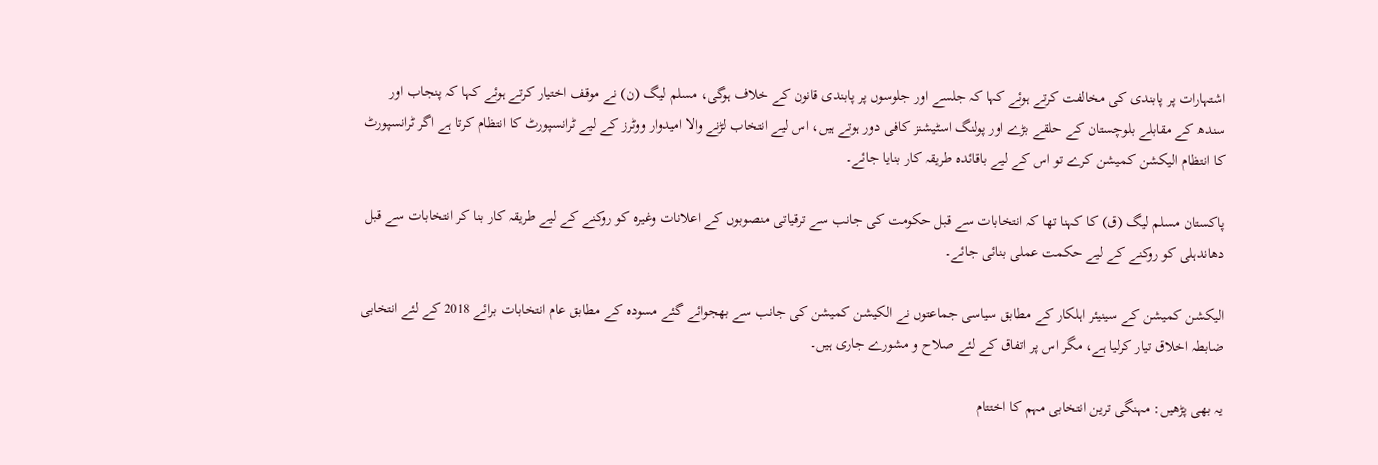اشتہارات پر پابندی کی مخالفت کرتے ہوئے کہا کہ جلسے اور جلوسوں پر پابندی قانون کے خلاف ہوگی، مسلم لیگ (ن) نے موقف اختیار کرتے ہوئے کہا کہ پنجاب اور سندھ کے مقابلے بلوچستان کے حلقے بڑے اور پولنگ اسٹیشنز کافی دور ہوتے ہیں، اس لیے انتخاب لڑنے والا امیدوار ووٹرز کے لیے ٹرانسپورٹ کا انتظام کرتا ہے اگر ٹرانسپورٹ کا انتظام الیکشن کمیشن کرے تو اس کے لیے باقائدہ طریقہ کار بنایا جائے۔

پاکستان مسلم لیگ (ق) کا کہنا تھا کہ انتخابات سے قبل حکومت کی جانب سے ترقیاتی منصوبوں کے اعلانات وغیرہ کو روکنے کے لیے طریقہ کار بنا کر انتخابات سے قبل دھاندہلی کو روکنے کے لیے حکمت عملی بنائی جائے۔

الیکشن کمیشن کے سینیئر اہلکار کے مطابق سیاسی جماعتوں نے الکیشن کمیشن کی جانب سے بھجوائے گئے مسودہ کے مطابق عام انتخابات برائے 2018 کے لئے انتخابی ضابطہ اخلاق تیار کرلیا ہے، مگر اس پر اتفاق کے لئے صلاح و مشورے جاری ہیں۔

یہ بھی پڑھیں: مہنگی ترین انتخابی مہم کا اختتام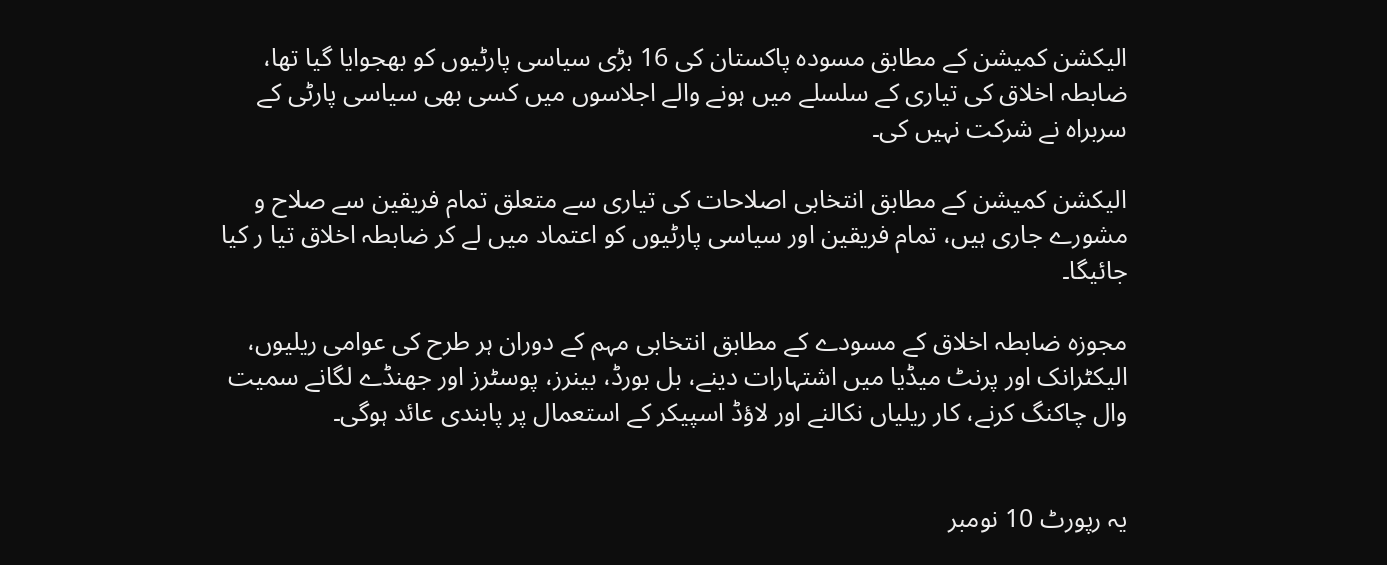الیکشن کمیشن کے مطابق مسودہ پاکستان کی 16 بڑی سیاسی پارٹیوں کو بھجوایا گیا تھا، ضابطہ اخلاق کی تیاری کے سلسلے میں ہونے والے اجلاسوں میں کسی بھی سیاسی پارٹی کے سربراہ نے شرکت نہیں کی۔

الیکشن کمیشن کے مطابق انتخابی اصلاحات کی تیاری سے متعلق تمام فریقین سے صلاح و مشورے جاری ہیں، تمام فریقین اور سیاسی پارٹیوں کو اعتماد میں لے کر ضابطہ اخلاق تیا ر کیا جائیگا۔

مجوزہ ضابطہ اخلاق کے مسودے کے مطابق انتخابی مہم کے دوران ہر طرح کی عوامی ریلیوں، الیکٹرانک اور پرنٹ میڈیا میں اشتہارات دینے، بل بورڈ، بینرز، پوسٹرز اور جھنڈے لگانے سمیت وال چاکنگ کرنے، کار ریلیاں نکالنے اور لاؤڈ اسپیکر کے استعمال پر پابندی عائد ہوگی۔


یہ رپورٹ 10 نومبر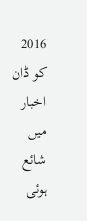2016 کو ڈان اخبار میں شائع ہوئی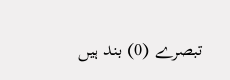تبصرے (0) بند ہیں